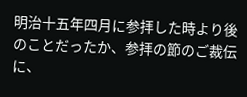明治十五年四月に参拝した時より後のことだったか、参拝の節のご裁伝に、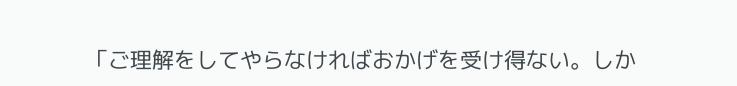「ご理解をしてやらなければおかげを受け得ない。しか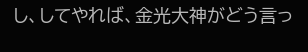し、してやれば、金光大神がどう言っ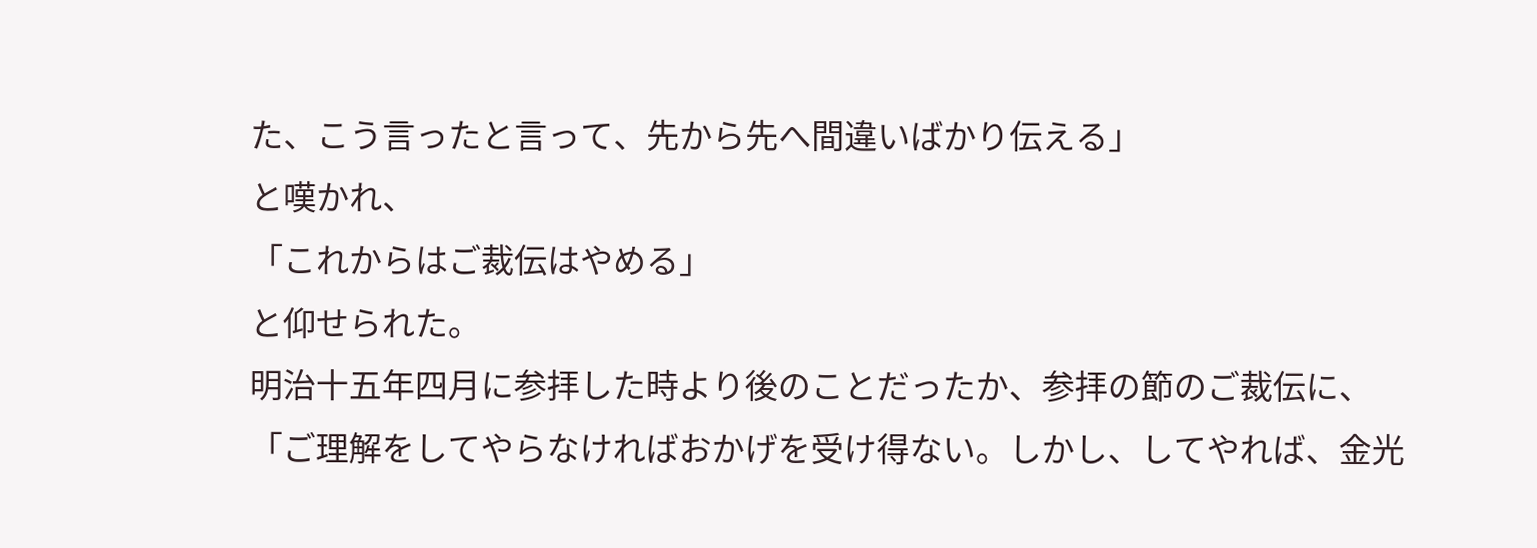た、こう言ったと言って、先から先へ間違いばかり伝える」
と嘆かれ、
「これからはご裁伝はやめる」
と仰せられた。
明治十五年四月に参拝した時より後のことだったか、参拝の節のご裁伝に、
「ご理解をしてやらなければおかげを受け得ない。しかし、してやれば、金光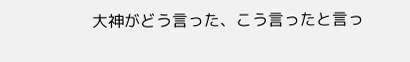大神がどう言った、こう言ったと言っ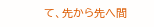て、先から先へ間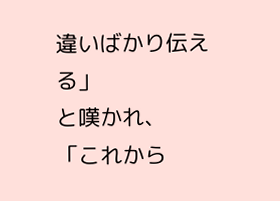違いばかり伝える」
と嘆かれ、
「これから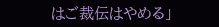はご裁伝はやめる」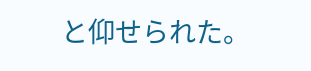と仰せられた。